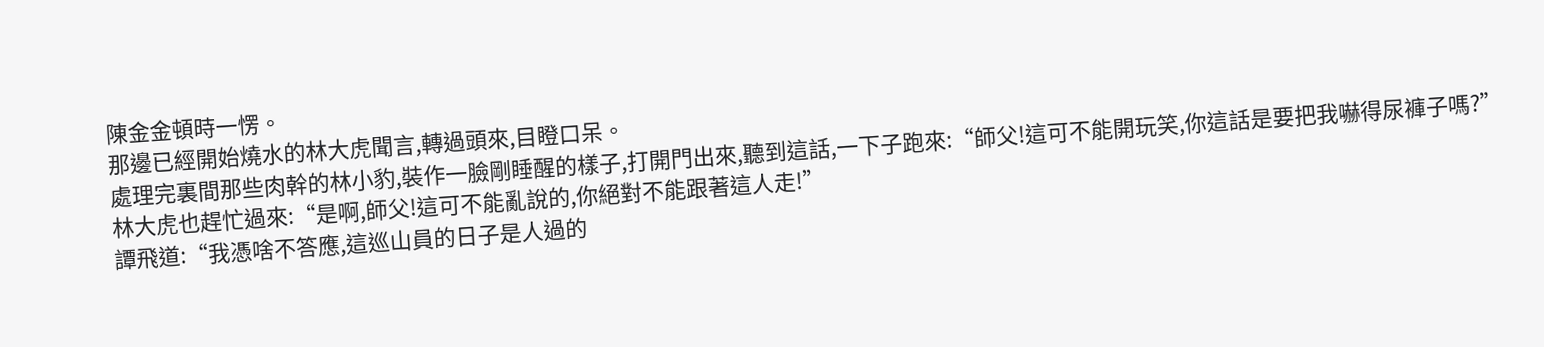陳金金頓時一愣。
那邊已經開始燒水的林大虎聞言,轉過頭來,目瞪口呆。
處理完裏間那些肉幹的林小豹,裝作一臉剛睡醒的樣子,打開門出來,聽到這話,一下子跑來:“師父!這可不能開玩笑,你這話是要把我嚇得尿褲子嗎?”
林大虎也趕忙過來:“是啊,師父!這可不能亂說的,你絕對不能跟著這人走!”
譚飛道:“我憑啥不答應,這巡山員的日子是人過的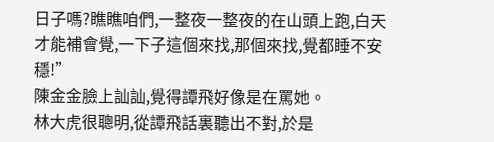日子嗎?瞧瞧咱們,一整夜一整夜的在山頭上跑,白天才能補會覺,一下子這個來找,那個來找,覺都睡不安穩!”
陳金金臉上訕訕,覺得譚飛好像是在罵她。
林大虎很聰明,從譚飛話裏聽出不對,於是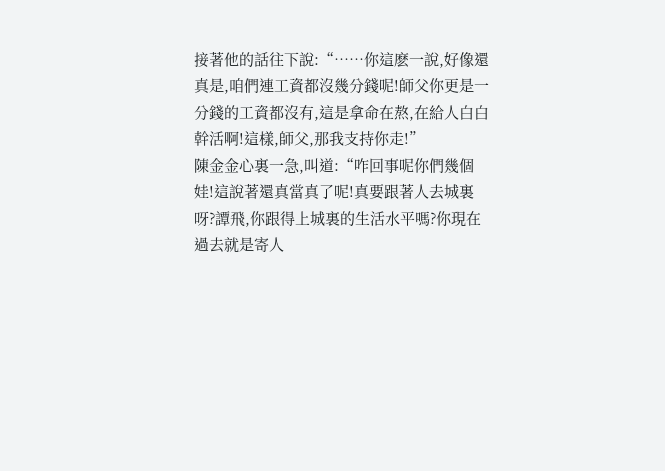接著他的話往下說:“……你這麽一說,好像還真是,咱們連工資都沒幾分錢呢!師父你更是一分錢的工資都沒有,這是拿命在熬,在給人白白幹活啊!這樣,師父,那我支持你走!”
陳金金心裏一急,叫道:“咋回事呢你們幾個娃!這說著還真當真了呢!真要跟著人去城裏呀?譚飛,你跟得上城裏的生活水平嗎?你現在過去就是寄人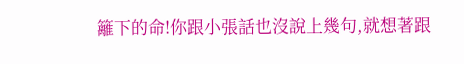籬下的命!你跟小張話也沒說上幾句,就想著跟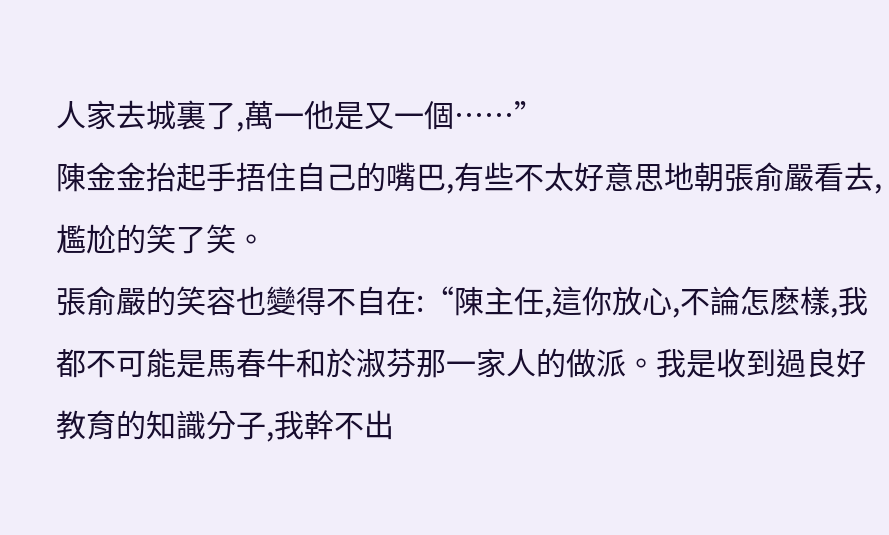人家去城裏了,萬一他是又一個……”
陳金金抬起手捂住自己的嘴巴,有些不太好意思地朝張俞嚴看去,尷尬的笑了笑。
張俞嚴的笑容也變得不自在:“陳主任,這你放心,不論怎麽樣,我都不可能是馬春牛和於淑芬那一家人的做派。我是收到過良好教育的知識分子,我幹不出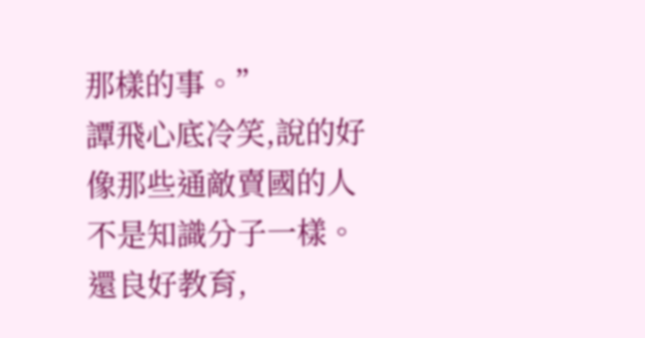那樣的事。”
譚飛心底冷笑,說的好像那些通敵賣國的人不是知識分子一樣。
還良好教育,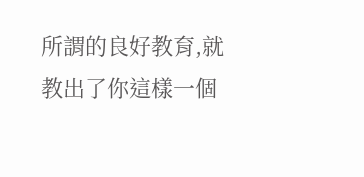所謂的良好教育,就教出了你這樣一個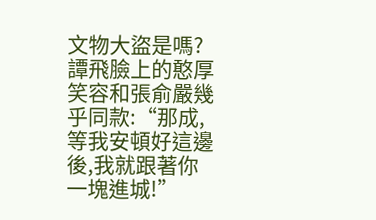文物大盜是嗎?
譚飛臉上的憨厚笑容和張俞嚴幾乎同款:“那成,等我安頓好這邊後,我就跟著你一塊進城!”